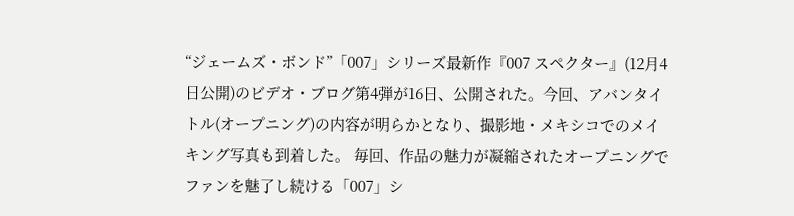“ジェームズ・ボンド”「007」シリーズ最新作『007 スペクター』(12月4日公開)のビデオ・ブログ第4弾が16日、公開された。今回、アバンタイトル(オープニング)の内容が明らかとなり、撮影地・メキシコでのメイキング写真も到着した。 毎回、作品の魅力が凝縮されたオープニングでファンを魅了し続ける「007」シ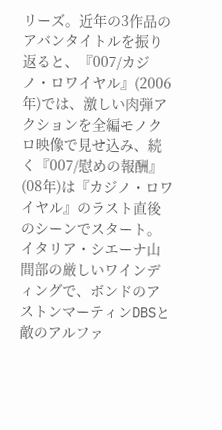リーズ。近年の3作品のアバンタイトルを振り返ると、『007/カジノ・ロワイヤル』(2006年)では、激しい肉弾アクションを全編モノクロ映像で見せ込み、続く『007/慰めの報酬』(08年)は『カジノ・ロワイヤル』のラスト直後のシーンでスタート。イタリア・シエーナ山間部の厳しいワインディングで、ボンドのアストンマーティンDBSと敵のアルファ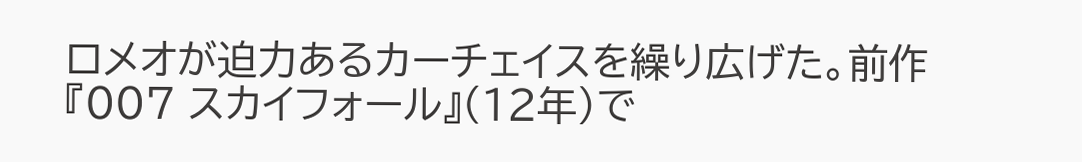ロメオが迫力あるカーチェイスを繰り広げた。前作『007 スカイフォール』(12年)で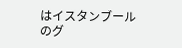はイスタンブールのグ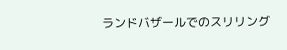ランドバザールでのスリリング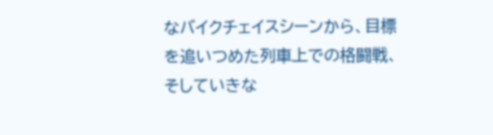なバイクチェイスシーンから、目標を追いつめた列車上での格闘戦、そしていきな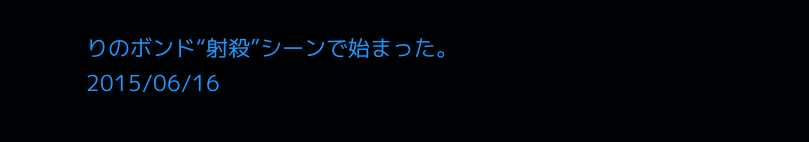りのボンド“射殺”シーンで始まった。
2015/06/16